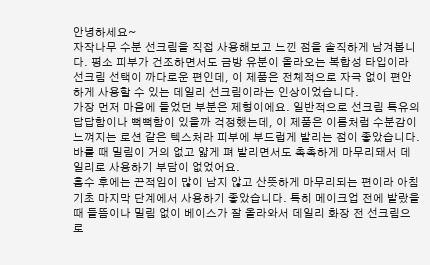안녕하세요~
자작나무 수분 선크림을 직접 사용해보고 느낀 점을 솔직하게 남겨봅니다. 평소 피부가 건조하면서도 금방 유분이 올라오는 복합성 타입이라 선크림 선택이 까다로운 편인데, 이 제품은 전체적으로 자극 없이 편안하게 사용할 수 있는 데일리 선크림이라는 인상이었습니다.
가장 먼저 마음에 들었던 부분은 제형이에요. 일반적으로 선크림 특유의 답답함이나 뻑뻑함이 있을까 걱정했는데, 이 제품은 이름처럼 수분감이 느껴지는 로션 같은 텍스처라 피부에 부드럽게 발리는 점이 좋았습니다. 바를 때 밀림이 거의 없고 얇게 펴 발리면서도 촉촉하게 마무리돼서 데일리로 사용하기 부담이 없었어요.
흡수 후에는 끈적임이 많이 남지 않고 산뜻하게 마무리되는 편이라 아침 기초 마지막 단계에서 사용하기 좋았습니다. 특히 메이크업 전에 발랐을 때 들뜸이나 밀림 없이 베이스가 잘 올라와서 데일리 화장 전 선크림으로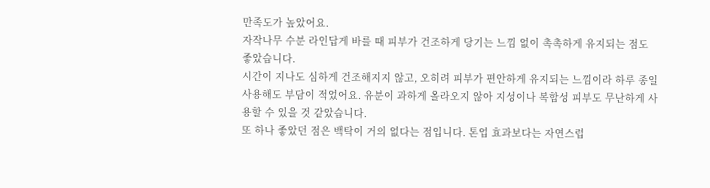만족도가 높았어요.
자작나무 수분 라인답게 바를 때 피부가 건조하게 당기는 느낌 없이 촉촉하게 유지되는 점도 좋았습니다.
시간이 지나도 심하게 건조해지지 않고, 오히려 피부가 편안하게 유지되는 느낌이라 하루 종일 사용해도 부담이 적었어요. 유분이 과하게 올라오지 않아 지성이나 복합성 피부도 무난하게 사용할 수 있을 것 같았습니다.
또 하나 좋았던 점은 백탁이 거의 없다는 점입니다. 톤업 효과보다는 자연스럽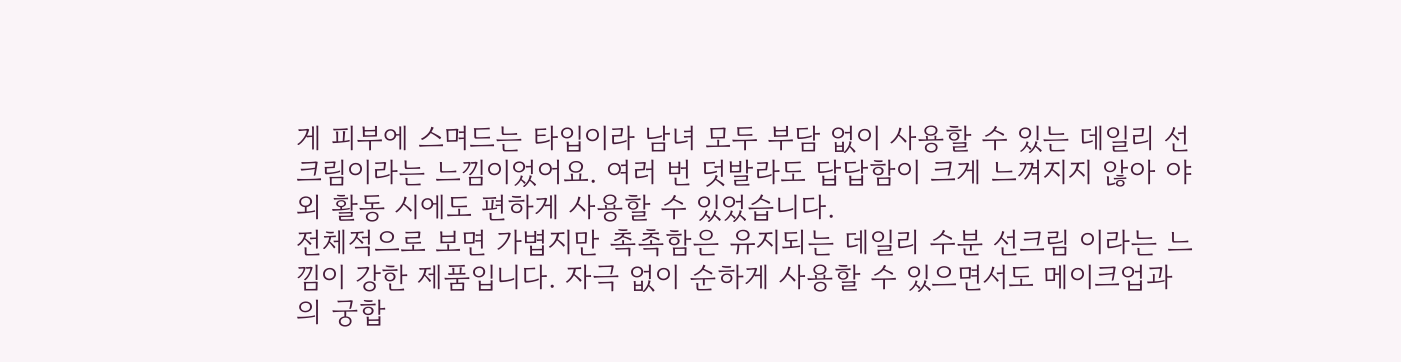게 피부에 스며드는 타입이라 남녀 모두 부담 없이 사용할 수 있는 데일리 선크림이라는 느낌이었어요. 여러 번 덧발라도 답답함이 크게 느껴지지 않아 야외 활동 시에도 편하게 사용할 수 있었습니다.
전체적으로 보면 가볍지만 촉촉함은 유지되는 데일리 수분 선크림 이라는 느낌이 강한 제품입니다. 자극 없이 순하게 사용할 수 있으면서도 메이크업과의 궁합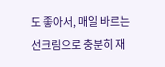도 좋아서, 매일 바르는 선크림으로 충분히 재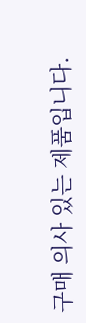구매 의사 있는 제품입니다.